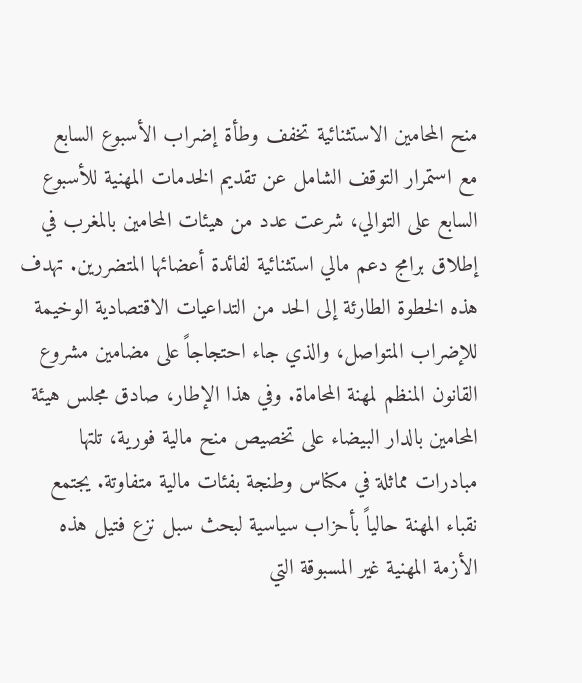منح المحامين الاستثنائية تخفف وطأة إضراب الأسبوع السابع
مع استمرار التوقف الشامل عن تقديم الخدمات المهنية للأسبوع السابع على التوالي، شرعت عدد من هيئات المحامين بالمغرب في إطلاق برامج دعم مالي استثنائية لفائدة أعضائها المتضررين. تهدف هذه الخطوة الطارئة إلى الحد من التداعيات الاقتصادية الوخيمة للإضراب المتواصل، والذي جاء احتجاجاً على مضامين مشروع القانون المنظم لمهنة المحاماة. وفي هذا الإطار، صادق مجلس هيئة المحامين بالدار البيضاء على تخصيص منح مالية فورية، تلتها مبادرات مماثلة في مكناس وطنجة بفئات مالية متفاوتة. يجتمع نقباء المهنة حالياً بأحزاب سياسية لبحث سبل نزع فتيل هذه الأزمة المهنية غير المسبوقة التي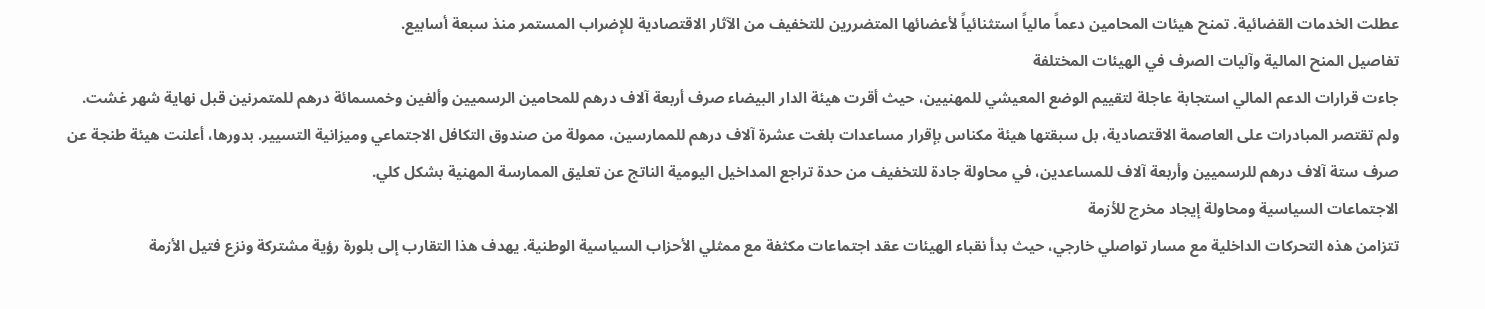عطلت الخدمات القضائية. تمنح هيئات المحامين دعماً مالياً استثنائياً لأعضائها المتضررين للتخفيف من الآثار الاقتصادية للإضراب المستمر منذ سبعة أسابيع.
تفاصيل المنح المالية وآليات الصرف في الهيئات المختلفة
جاءت قرارات الدعم المالي استجابة عاجلة لتقييم الوضع المعيشي للمهنيين، حيث أقرت هيئة الدار البيضاء صرف أربعة آلاف درهم للمحامين الرسميين وألفين وخمسمائة درهم للمتمرنين قبل نهاية شهر غشت. ولم تقتصر المبادرات على العاصمة الاقتصادية، بل سبقتها هيئة مكناس بإقرار مساعدات بلغت عشرة آلاف درهم للممارسين، ممولة من صندوق التكافل الاجتماعي وميزانية التسيير. بدورها، أعلنت هيئة طنجة عن صرف ستة آلاف درهم للرسميين وأربعة آلاف للمساعدين، في محاولة جادة للتخفيف من حدة تراجع المداخيل اليومية الناتج عن تعليق الممارسة المهنية بشكل كلي.
الاجتماعات السياسية ومحاولة إيجاد مخرج للأزمة
تتزامن هذه التحركات الداخلية مع مسار تواصلي خارجي، حيث بدأ نقباء الهيئات عقد اجتماعات مكثفة مع ممثلي الأحزاب السياسية الوطنية. يهدف هذا التقارب إلى بلورة رؤية مشتركة ونزع فتيل الأزمة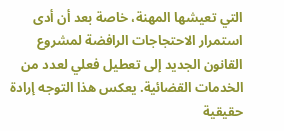التي تعيشها المهنة، خاصة بعد أن أدى استمرار الاحتجاجات الرافضة لمشروع القانون الجديد إلى تعطيل فعلي لعدد من الخدمات القضائية. يعكس هذا التوجه إرادة حقيقية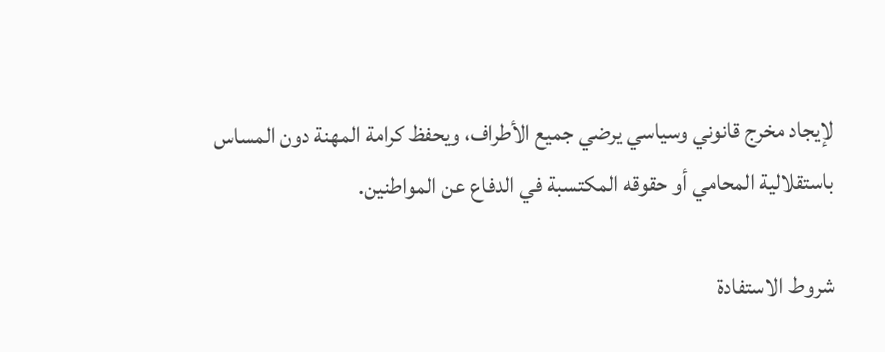لإيجاد مخرج قانوني وسياسي يرضي جميع الأطراف، ويحفظ كرامة المهنة دون المساس باستقلالية المحامي أو حقوقه المكتسبة في الدفاع عن المواطنين.

شروط الاستفادة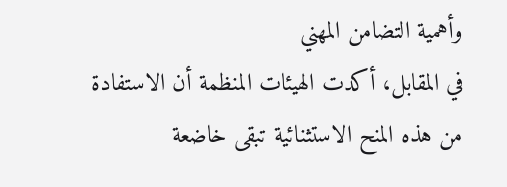وأهمية التضامن المهني
في المقابل، أكدت الهيئات المنظمة أن الاستفادة من هذه المنح الاستثنائية تبقى خاضعة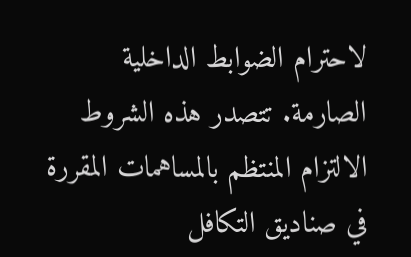لاحترام الضوابط الداخلية الصارمة. تتصدر هذه الشروط الالتزام المنتظم بالمساهمات المقررة في صناديق التكافل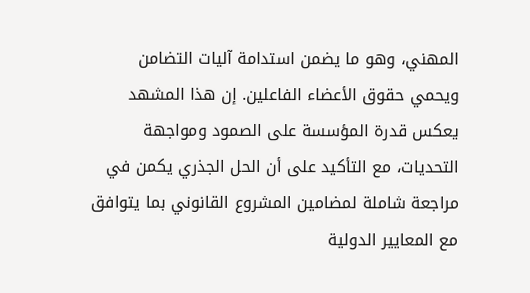المهني، وهو ما يضمن استدامة آليات التضامن ويحمي حقوق الأعضاء الفاعلين. إن هذا المشهد يعكس قدرة المؤسسة على الصمود ومواجهة التحديات، مع التأكيد على أن الحل الجذري يكمن في مراجعة شاملة لمضامين المشروع القانوني بما يتوافق مع المعايير الدولية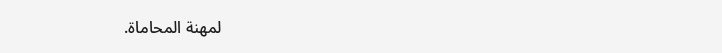لمهنة المحاماة.